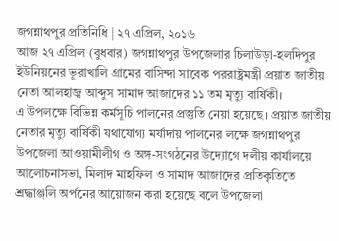জগন্নাথপুর প্রতিনিধি | ২৭ এপ্রিল, ২০১৬
আজ ২৭ এপ্রিল (বুধবার) জগন্নাথপুর উপজেলার চিলাউড়া-হলদিপুর ইউনিয়নের ভূরাখালি গ্রামের বাসিন্দা সাবেক পররাষ্ট্রমন্ত্রী প্রয়াত জাতীয় নেতা আলহাজ্ব আব্দুস সামাদ আজাদের ১১ তম মৃত্যু বার্ষিকী।
এ উপলক্ষে বিভিন্ন কর্মসূচি পালনের প্রস্তুতি নেয়া হয়েছে। প্রয়াত জাতীয় নেতার মৃত্যু বার্ষিকী যথাযোগ্য মর্যাদায় পালনের লক্ষে জগন্নাথপুর উপজেলা আওয়ামীলীগ ও অঙ্গ-সংগঠনের উদ্যোগে দলীয় কার্যালয়ে আলোচনাসভা, মিলাদ মাহফিল ও সামাদ আজাদের প্রতিকৃতিতে শ্রদ্ধাঞ্জলি অর্পনের আয়োজন করা হয়েছে বলে উপজেলা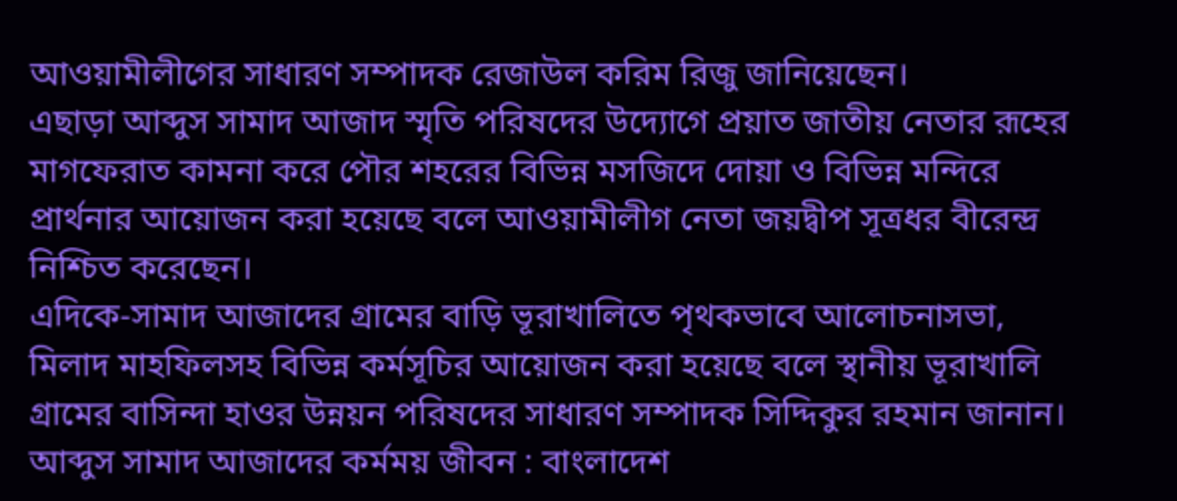আওয়ামীলীগের সাধারণ সম্পাদক রেজাউল করিম রিজু জানিয়েছেন।
এছাড়া আব্দুস সামাদ আজাদ স্মৃতি পরিষদের উদ্যোগে প্রয়াত জাতীয় নেতার রূহের মাগফেরাত কামনা করে পৌর শহরের বিভিন্ন মসজিদে দোয়া ও বিভিন্ন মন্দিরে প্রার্থনার আয়োজন করা হয়েছে বলে আওয়ামীলীগ নেতা জয়দ্বীপ সূত্রধর বীরেন্দ্র নিশ্চিত করেছেন।
এদিকে-সামাদ আজাদের গ্রামের বাড়ি ভূরাখালিতে পৃথকভাবে আলোচনাসভা, মিলাদ মাহফিলসহ বিভিন্ন কর্মসূচির আয়োজন করা হয়েছে বলে স্থানীয় ভূরাখালি গ্রামের বাসিন্দা হাওর উন্নয়ন পরিষদের সাধারণ সম্পাদক সিদ্দিকুর রহমান জানান।
আব্দুস সামাদ আজাদের কর্মময় জীবন : বাংলাদেশ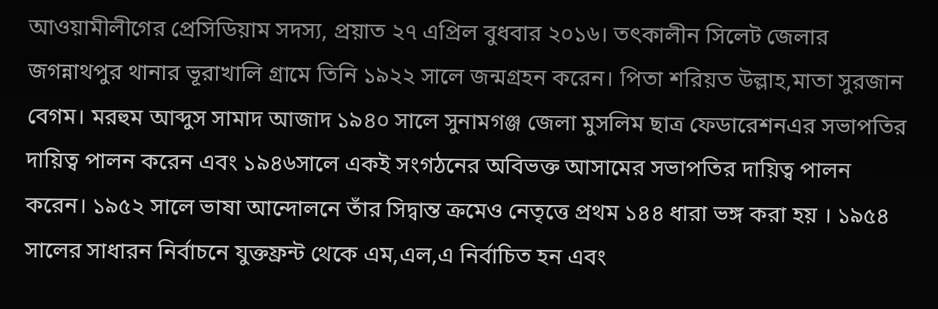আওয়ামীলীগের প্রেসিডিয়াম সদস্য, প্রয়াত ২৭ এপ্রিল বুধবার ২০১৬। তৎকালীন সিলেট জেলার জগন্নাথপুর থানার ভূরাখালি গ্রামে তিনি ১৯২২ সালে জন্মগ্রহন করেন। পিতা শরিয়ত উল্লাহ,মাতা সুরজান বেগম। মরহুম আব্দুস সামাদ আজাদ ১৯৪০ সালে সুনামগঞ্জ জেলা মুসলিম ছাত্র ফেডারেশনএর সভাপতির দায়িত্ব পালন করেন এবং ১৯৪৬সালে একই সংগঠনের অবিভক্ত আসামের সভাপতির দায়িত্ব পালন করেন। ১৯৫২ সালে ভাষা আন্দোলনে তাঁর সিদ্বান্ত ক্রমেও নেতৃত্তে প্রথম ১৪৪ ধারা ভঙ্গ করা হয় । ১৯৫৪ সালের সাধারন নির্বাচনে যুক্তফ্রন্ট থেকে এম,এল,এ নির্বাচিত হন এবং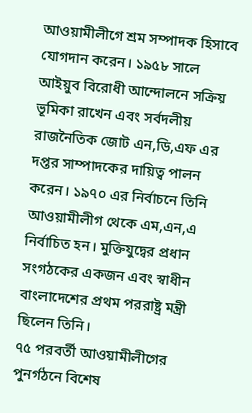আওয়ামীলীগে শ্রম সম্পাদক হিসাবে যোগদান করেন। ১৯৫৮ সালে আইয়ুব বিরোধী আন্দোলনে সক্রিয় ভূমিকা রাখেন এবং সর্বদলীয় রাজনৈতিক জোট এন,ডি,এফ এর দপ্তর সাম্পাদকের দায়িত্ব পালন করেন। ১৯৭০ এর নির্বাচনে তিনি আওয়ামীলীগ থেকে এম,এন,এ নির্বাচিত হন। মুক্তিযুদ্বের প্রধান সংগঠকের একজন এবং স্বাধীন বাংলাদেশের প্রথম পররাষ্ট্র মন্ত্রী ছিলেন তিনি।
৭৫ পরবর্তী আওয়ামীলীগের পুনর্গঠনে বিশেষ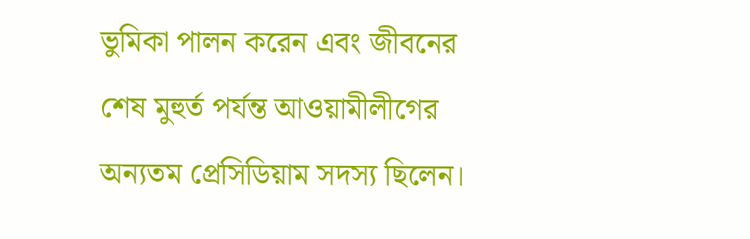ভুমিকা পালন করেন এবং জীবনের শেষ মুহুর্ত পর্যন্ত আওয়ামীলীগের অন্যতম প্রেসিডিয়াম সদস্য ছিলেন।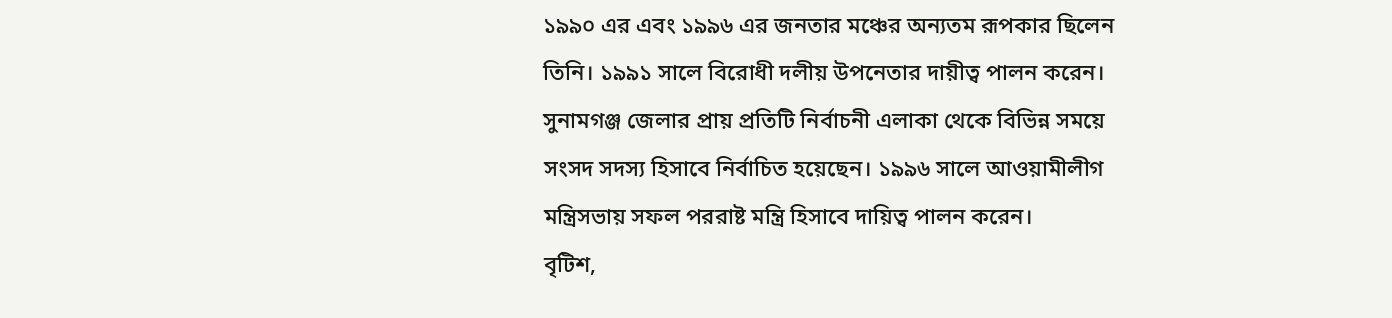১৯৯০ এর এবং ১৯৯৬ এর জনতার মঞ্চের অন্যতম রূপকার ছিলেন তিনি। ১৯৯১ সালে বিরোধী দলীয় উপনেতার দায়ীত্ব পালন করেন। সুনামগঞ্জ জেলার প্রায় প্রতিটি নির্বাচনী এলাকা থেকে বিভিন্ন সময়ে সংসদ সদস্য হিসাবে নির্বাচিত হয়েছেন। ১৯৯৬ সালে আওয়ামীলীগ মন্ত্রিসভায় সফল পররাষ্ট মন্ত্রি হিসাবে দায়িত্ব পালন করেন।
বৃটিশ,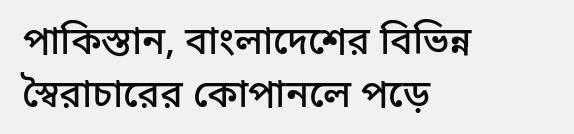পাকিস্তান, বাংলাদেশের বিভিন্ন স্বৈরাচারের কোপানলে পড়ে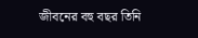জীবনের বহু বছর তিনি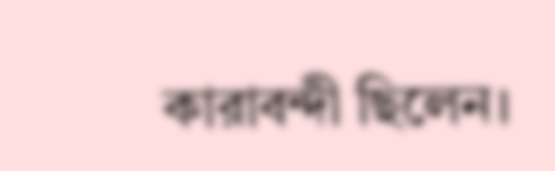কারাবন্দী ছিলেন।